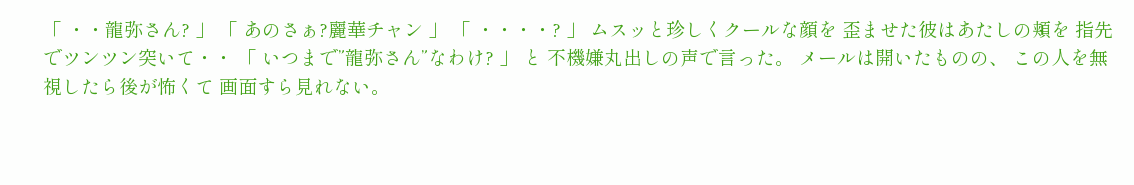「 ・・龍弥さん? 」 「 あのさぁ?麗華チャン 」 「 ・・・・? 」 ムスッと珍しくクールな顔を 歪ませた彼はあたしの頬を 指先でツンツン突いて・・ 「 いつまで”龍弥さん”なわけ? 」 と 不機嫌丸出しの声で言った。 メールは開いたものの、 この人を無視したら後が怖くて 画面すら見れない。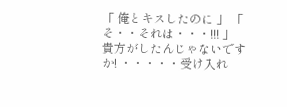「 俺とキスしたのに 」 「 そ・・それは・・・!!! 」 貴方がしたんじゃないですか! ・・・・・受け入れ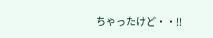ちゃったけど・・!!